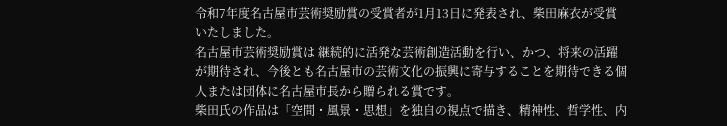令和7年度名古屋市芸術奨励賞の受賞者が1月13日に発表され、柴田麻衣が受賞いたしました。
名古屋市芸術奨励賞は 継続的に活発な芸術創造活動を行い、かつ、将来の活躍が期待され、今後とも名古屋市の芸術文化の振興に寄与することを期待できる個人または団体に名古屋市長から贈られる賞です。
柴田氏の作品は「空間・風景・思想」を独自の視点で描き、精神性、哲学性、内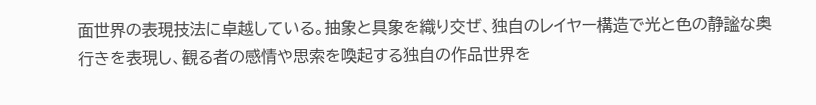面世界の表現技法に卓越している。抽象と具象を織り交ぜ、独自のレイヤー構造で光と色の静謐な奥行きを表現し、観る者の感情や思索を喚起する独自の作品世界を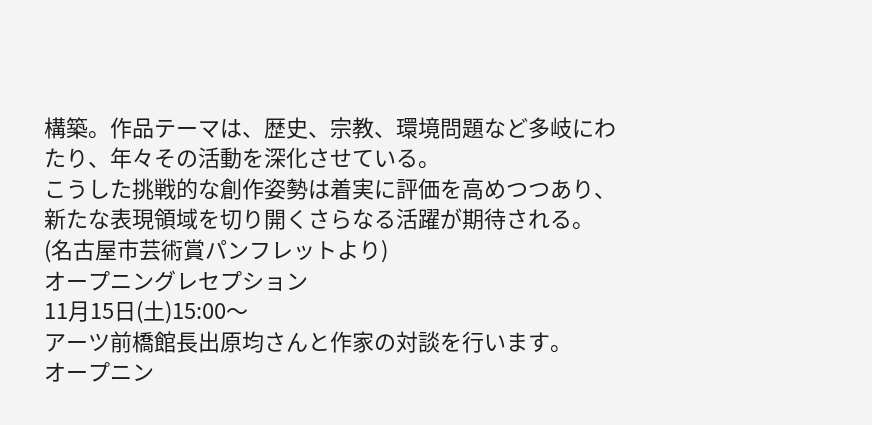構築。作品テーマは、歴史、宗教、環境問題など多岐にわたり、年々その活動を深化させている。
こうした挑戦的な創作姿勢は着実に評価を高めつつあり、新たな表現領域を切り開くさらなる活躍が期待される。
(名古屋市芸術賞パンフレットより)
オープニングレセプション
11月15日(土)15:00〜
アーツ前橋館長出原均さんと作家の対談を行います。
オープニン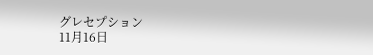グレセプション
11月16日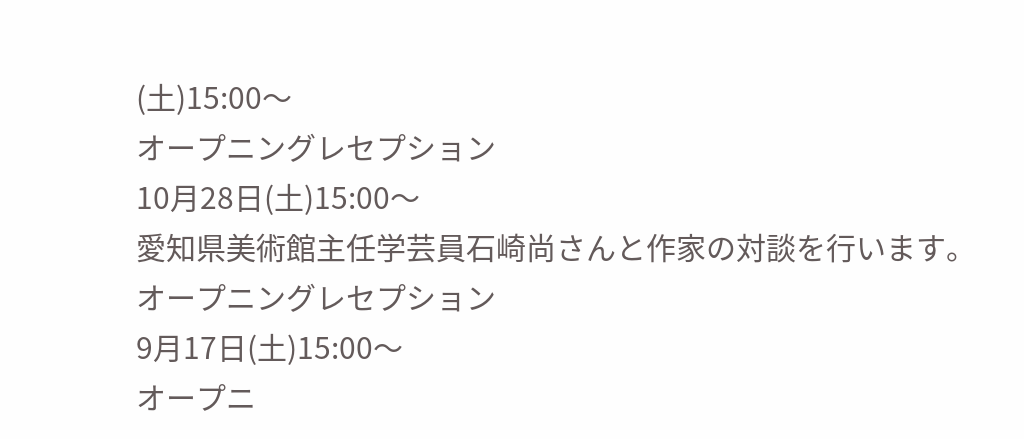(土)15:00〜
オープニングレセプション
10月28日(土)15:00〜
愛知県美術館主任学芸員石崎尚さんと作家の対談を行います。
オープニングレセプション
9月17日(土)15:00〜
オープニ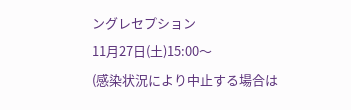ングレセプション
11月27日(土)15:00〜
(感染状況により中止する場合は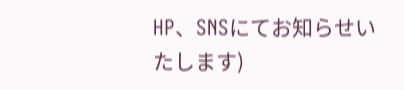HP、SNSにてお知らせいたします)